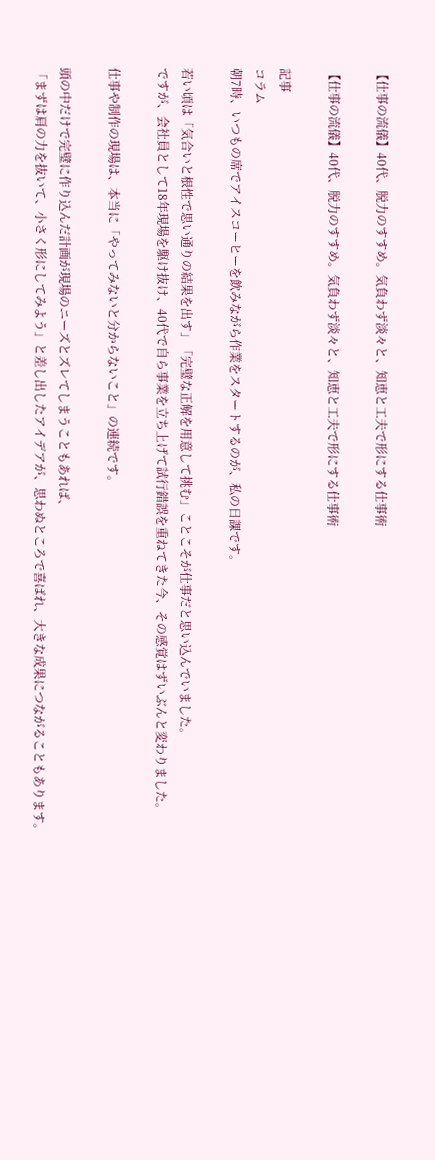【仕事の流儀】40代、脱力のすすめ。気負わず淡々と、知恵と工夫で形にする仕事術

【仕事の流儀】40代、脱力のすすめ。気負わず淡々と、知恵と工夫で形にする仕事術

記事
コラム
朝7時、いつもの席でアイスコーヒーを飲みながら作業をスタートするのが、私の日課です。

若い頃は「気合いと根性で思い通りの結果を出す」「完璧な正解を用意して挑む」ことこそが仕事だと思い込んでいました。
ですが、会社員として18年現場を駆け抜け、40代で自ら事業を立ち上げて試行錯誤を重ねてきた今、その感覚はずいぶんと変わりました。

仕事や制作の現場は、本当に「やってみないと分からないこと」の連続です。

頭の中だけで完璧に作り込んだ計画が現場のニーズとズレてしまうこともあれば、
「まずは肩の力を抜いて、小さく形にしてみよう」と差し出したアイデアが、思わぬところで喜ばれ、大きな成果につながることもあります。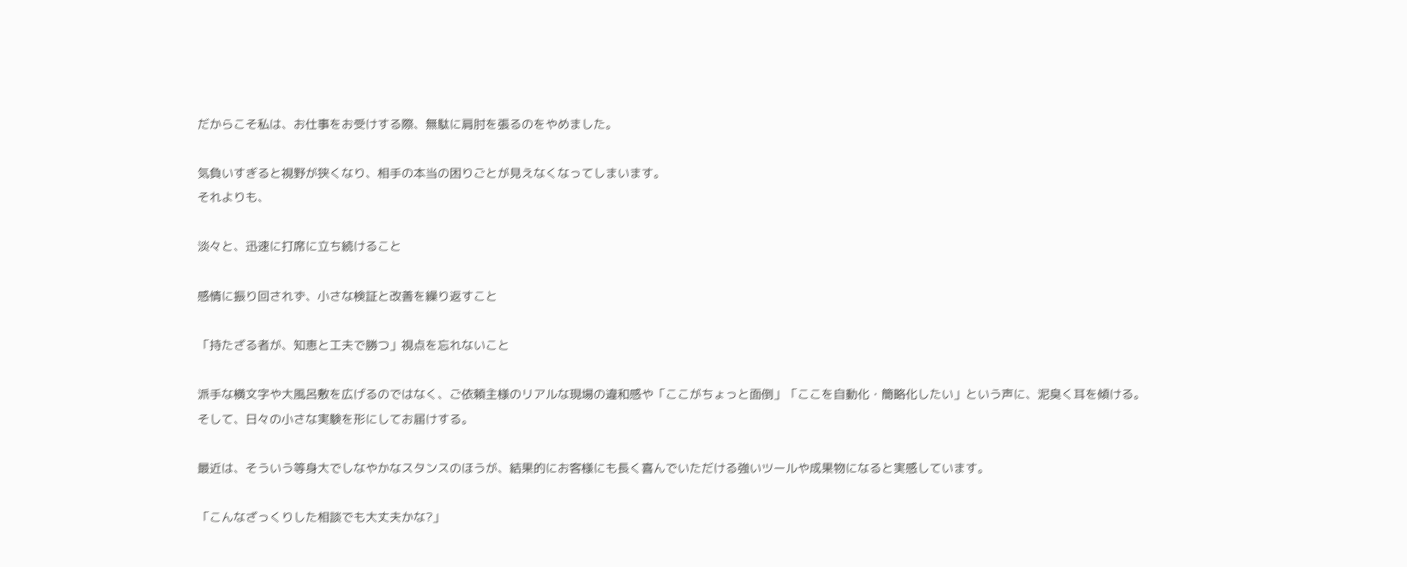だからこそ私は、お仕事をお受けする際、無駄に肩肘を張るのをやめました。

気負いすぎると視野が狭くなり、相手の本当の困りごとが見えなくなってしまいます。
それよりも、

淡々と、迅速に打席に立ち続けること

感情に振り回されず、小さな検証と改善を繰り返すこと

「持たざる者が、知恵と工夫で勝つ」視点を忘れないこと

派手な横文字や大風呂敷を広げるのではなく、ご依頼主様のリアルな現場の違和感や「ここがちょっと面倒」「ここを自動化・簡略化したい」という声に、泥臭く耳を傾ける。
そして、日々の小さな実験を形にしてお届けする。

最近は、そういう等身大でしなやかなスタンスのほうが、結果的にお客様にも長く喜んでいただける強いツールや成果物になると実感しています。

「こんなざっくりした相談でも大丈夫かな?」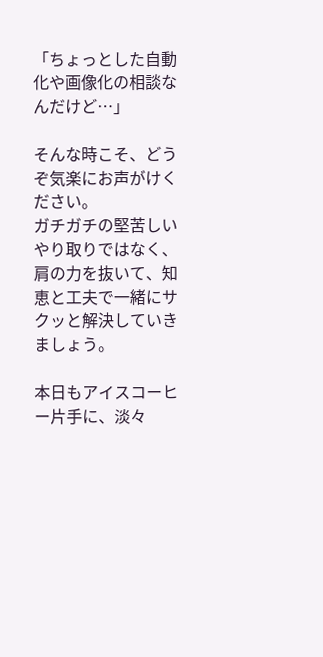「ちょっとした自動化や画像化の相談なんだけど…」

そんな時こそ、どうぞ気楽にお声がけください。
ガチガチの堅苦しいやり取りではなく、肩の力を抜いて、知恵と工夫で一緒にサクッと解決していきましょう。

本日もアイスコーヒー片手に、淡々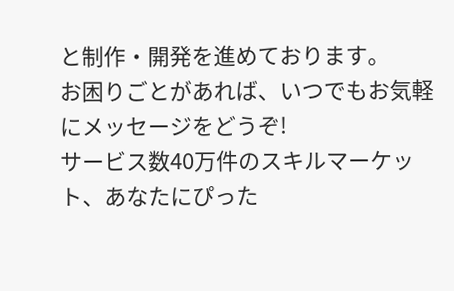と制作・開発を進めております。
お困りごとがあれば、いつでもお気軽にメッセージをどうぞ!
サービス数40万件のスキルマーケット、あなたにぴった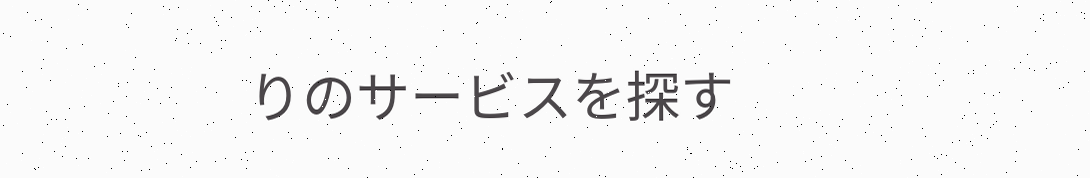りのサービスを探す